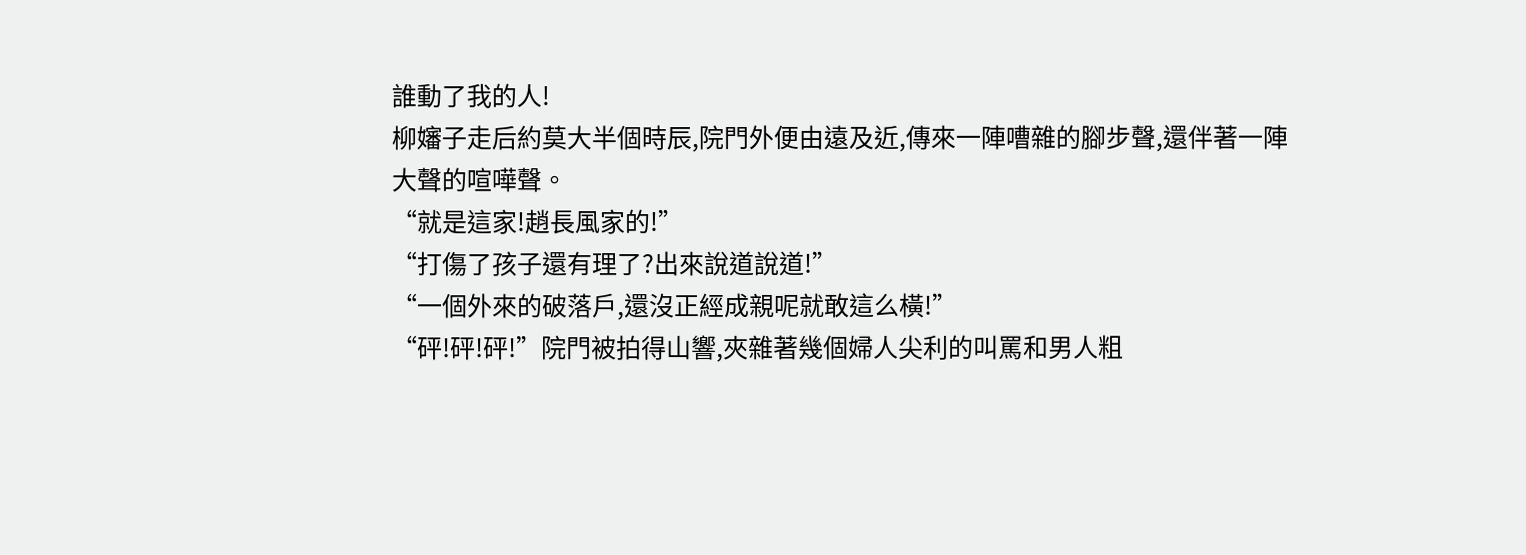誰動了我的人!
柳嬸子走后約莫大半個時辰,院門外便由遠及近,傳來一陣嘈雜的腳步聲,還伴著一陣大聲的喧嘩聲。
“就是這家!趙長風家的!”
“打傷了孩子還有理了?出來說道說道!”
“一個外來的破落戶,還沒正經成親呢就敢這么橫!”
“砰!砰!砰!”院門被拍得山響,夾雜著幾個婦人尖利的叫罵和男人粗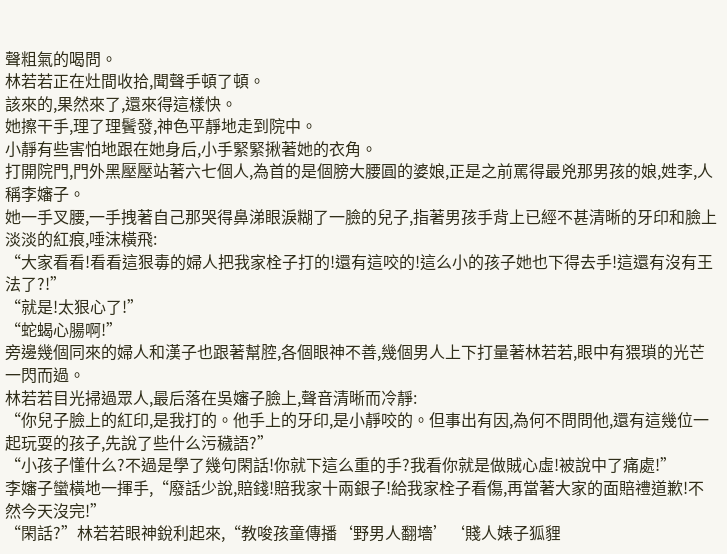聲粗氣的喝問。
林若若正在灶間收拾,聞聲手頓了頓。
該來的,果然來了,還來得這樣快。
她擦干手,理了理鬢發,神色平靜地走到院中。
小靜有些害怕地跟在她身后,小手緊緊揪著她的衣角。
打開院門,門外黑壓壓站著六七個人,為首的是個膀大腰圓的婆娘,正是之前罵得最兇那男孩的娘,姓李,人稱李嬸子。
她一手叉腰,一手拽著自己那哭得鼻涕眼淚糊了一臉的兒子,指著男孩手背上已經不甚清晰的牙印和臉上淡淡的紅痕,唾沫橫飛:
“大家看看!看看這狠毒的婦人把我家栓子打的!還有這咬的!這么小的孩子她也下得去手!這還有沒有王法了?!”
“就是!太狠心了!”
“蛇蝎心腸啊!”
旁邊幾個同來的婦人和漢子也跟著幫腔,各個眼神不善,幾個男人上下打量著林若若,眼中有猥瑣的光芒一閃而過。
林若若目光掃過眾人,最后落在吳嬸子臉上,聲音清晰而冷靜:
“你兒子臉上的紅印,是我打的。他手上的牙印,是小靜咬的。但事出有因,為何不問問他,還有這幾位一起玩耍的孩子,先說了些什么污穢語?”
“小孩子懂什么?不過是學了幾句閑話!你就下這么重的手?我看你就是做賊心虛!被說中了痛處!”
李嬸子蠻橫地一揮手,“廢話少說,賠錢!賠我家十兩銀子!給我家栓子看傷,再當著大家的面賠禮道歉!不然今天沒完!”
“閑話?”林若若眼神銳利起來,“教唆孩童傳播‘野男人翻墻’‘賤人婊子狐貍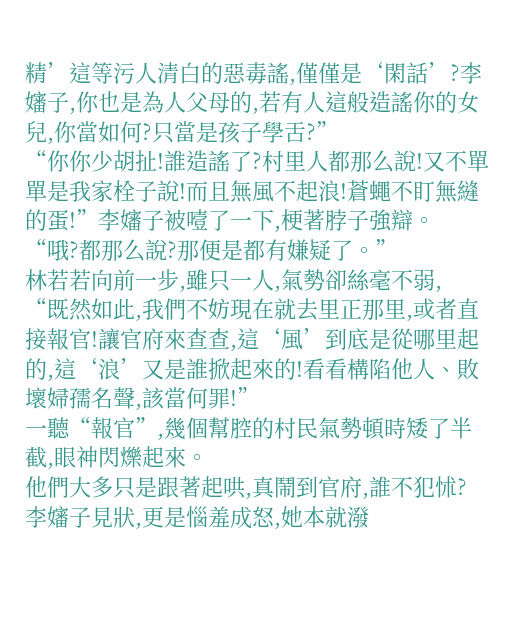精’這等污人清白的惡毒謠,僅僅是‘閑話’?李嬸子,你也是為人父母的,若有人這般造謠你的女兒,你當如何?只當是孩子學舌?”
“你你少胡扯!誰造謠了?村里人都那么說!又不單單是我家栓子說!而且無風不起浪!蒼蠅不盯無縫的蛋!”李嬸子被噎了一下,梗著脖子強辯。
“哦?都那么說?那便是都有嫌疑了。”
林若若向前一步,雖只一人,氣勢卻絲毫不弱,
“既然如此,我們不妨現在就去里正那里,或者直接報官!讓官府來查查,這‘風’到底是從哪里起的,這‘浪’又是誰掀起來的!看看構陷他人、敗壞婦孺名聲,該當何罪!”
一聽“報官”,幾個幫腔的村民氣勢頓時矮了半截,眼神閃爍起來。
他們大多只是跟著起哄,真鬧到官府,誰不犯怵?
李嬸子見狀,更是惱羞成怒,她本就潑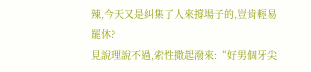辣,今天又是糾集了人來撐場子的,豈肯輕易罷休?
見說理說不過,索性撒起潑來:“好男個牙尖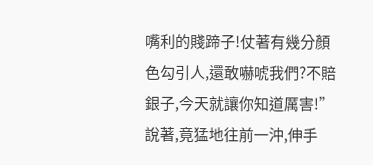嘴利的賤蹄子!仗著有幾分顏色勾引人,還敢嚇唬我們?不賠銀子,今天就讓你知道厲害!”說著,竟猛地往前一沖,伸手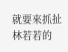就要來抓扯林若若的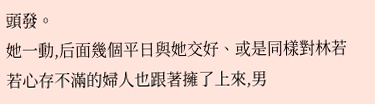頭發。
她一動,后面幾個平日與她交好、或是同樣對林若若心存不滿的婦人也跟著擁了上來,男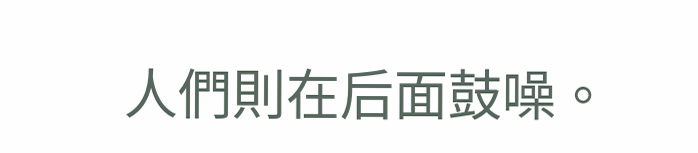人們則在后面鼓噪。